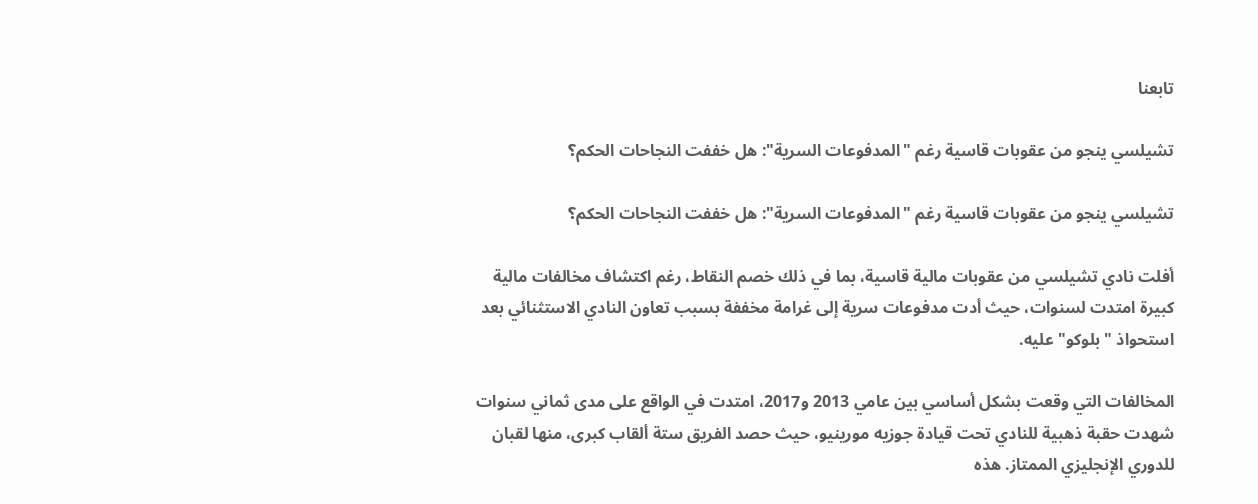تابعنا

تشيلسي ينجو من عقوبات قاسية رغم "المدفوعات السرية": هل خففت النجاحات الحكم؟

تشيلسي ينجو من عقوبات قاسية رغم "المدفوعات السرية": هل خففت النجاحات الحكم؟

أفلت نادي تشيلسي من عقوبات مالية قاسية، بما في ذلك خصم النقاط، رغم اكتشاف مخالفات مالية كبيرة امتدت لسنوات، حيث أدت مدفوعات سرية إلى غرامة مخففة بسبب تعاون النادي الاستثنائي بعد استحواذ "بلوكو" عليه.

المخالفات التي وقعت بشكل أساسي بين عامي 2013 و2017، امتدت في الواقع على مدى ثماني سنوات شهدت حقبة ذهبية للنادي تحت قيادة جوزيه مورينيو، حيث حصد الفريق ستة ألقاب كبرى، منها لقبان للدوري الإنجليزي الممتاز. هذه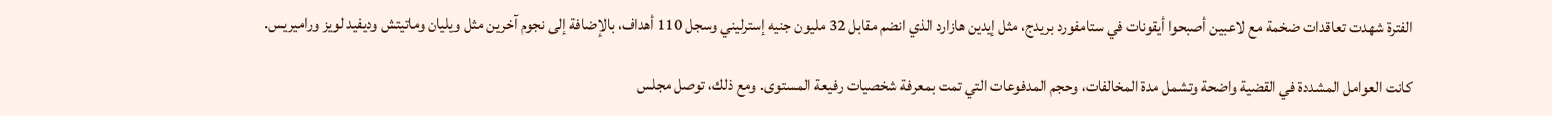الفترة شهدت تعاقدات ضخمة مع لاعبين أصبحوا أيقونات في ستامفورد بريدج، مثل إيدين هازارد الذي انضم مقابل 32 مليون جنيه إسترليني وسجل 110 أهداف، بالإضافة إلى نجوم آخرين مثل ويليان وماتيتش وديفيد لويز وراميريس.

كانت العوامل المشددة في القضية واضحة وتشمل مدة المخالفات، وحجم المدفوعات التي تمت بمعرفة شخصيات رفيعة المستوى. ومع ذلك، توصل مجلس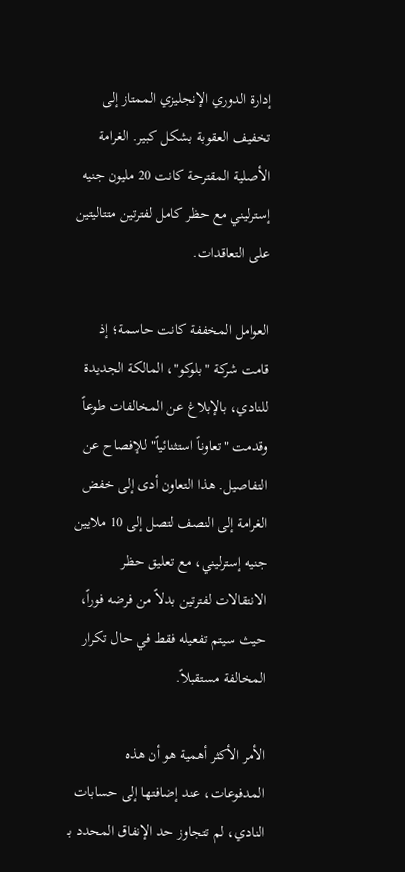إدارة الدوري الإنجليزي الممتاز إلى تخفيف العقوبة بشكل كبير. الغرامة الأصلية المقترحة كانت 20 مليون جنيه إسترليني مع حظر كامل لفترتين متتاليتين على التعاقدات.

العوامل المخففة كانت حاسمة؛ إذ قامت شركة "بلوكو"، المالكة الجديدة للنادي، بالإبلاغ عن المخالفات طوعاً وقدمت "تعاوناً استثنائياً" للإفصاح عن التفاصيل. هذا التعاون أدى إلى خفض الغرامة إلى النصف لتصل إلى 10 ملايين جنيه إسترليني، مع تعليق حظر الانتقالات لفترتين بدلاً من فرضه فوراً، حيث سيتم تفعيله فقط في حال تكرار المخالفة مستقبلاً.

الأمر الأكثر أهمية هو أن هذه المدفوعات، عند إضافتها إلى حسابات النادي، لم تتجاوز حد الإنفاق المحدد بـ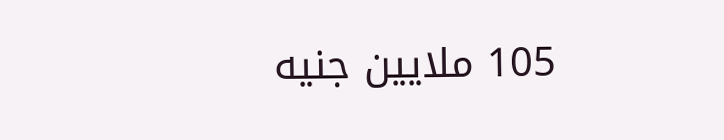105 ملايين جنيه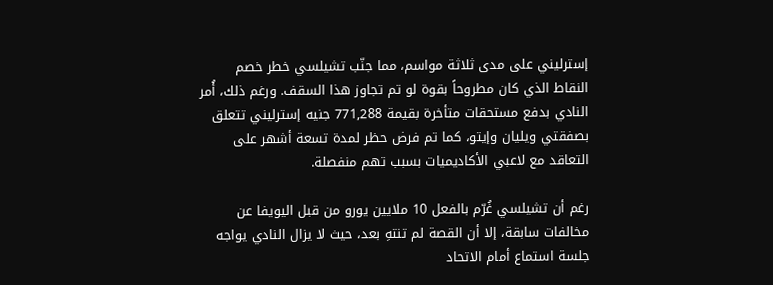إسترليني على مدى ثلاثة مواسم، مما جنّب تشيلسي خطر خصم النقاط الذي كان مطروحاً بقوة لو تم تجاوز هذا السقف. ورغم ذلك، أُمر النادي بدفع مستحقات متأخرة بقيمة 771,288 جنيه إسترليني تتعلق بصفقتي ويليان وإيتو، كما تم فرض حظر لمدة تسعة أشهر على التعاقد مع لاعبي الأكاديميات بسبب تهم منفصلة.

رغم أن تشيلسي غُرّم بالفعل 10 ملايين يورو من قبل اليويفا عن مخالفات سابقة، إلا أن القصة لم تنتهِ بعد، حيث لا يزال النادي يواجه جلسة استماع أمام الاتحاد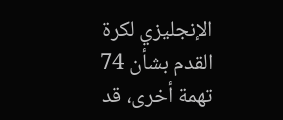الإنجليزي لكرة القدم بشأن 74 تهمة أخرى، قد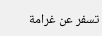تسفر عن غرامة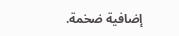إضافية ضخمة.